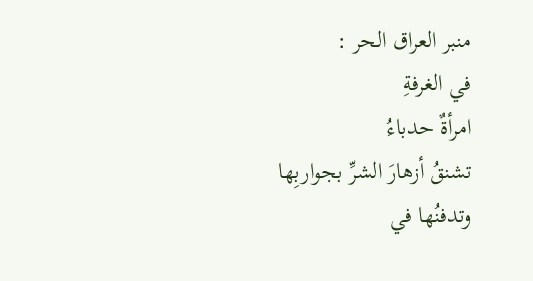منبر العراق الحر :
في الغرفةِ
امرأةٌ حدباءُ
تشنقُ أزهارَ الشرِّ بجواربِها
وتدفنُها في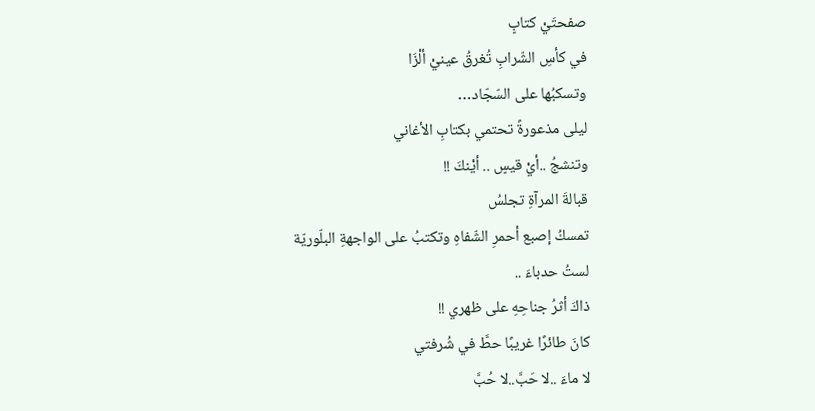صفحتَيْ كتابٍ
في كأسِ الشّرابِ تُغرقُ عينيْ ألْزَا
وتسكبُها على السّجّاد…
ليلى مذعورةً تحتمي بكتابِ الأغاني
وتنشجُ ..أيْ قيسٍ .. أيْنكَ !!
قبالةَ المرآةِ تجلسُ
تمسكُ إصبع أحمرِ الشّفاهِ وتكتبُ على الواجهةِ البلّوريّة
لستُ حدباءَ ..
ذاكَ أثرُ جناحِهِ على ظهري !!
كانَ طائرًا غريبًا حطَّ في شُرفتي
لا ماءَ ..لا حَبَّ..لا حُبَّ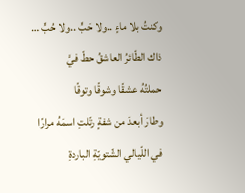وكنتُ بلا ماءٍ ..ولا حَبٍّ ..ولا حُبٍّ …
ذاك الطّائرُ العاشقُ حطّ فيَّ
حملتُهُ عشقًا وشوقًا وتوقًا
وطارَ أبعدَ من شفةٍ رتّلتِ اسمَهُ مرارًا
في اللّيالي الشّتويّةِ الباردةِ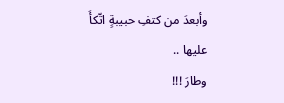وأبعدَ من كتفِ حبيبةٍ اتّكأَ عليها ..
وطارَ !!!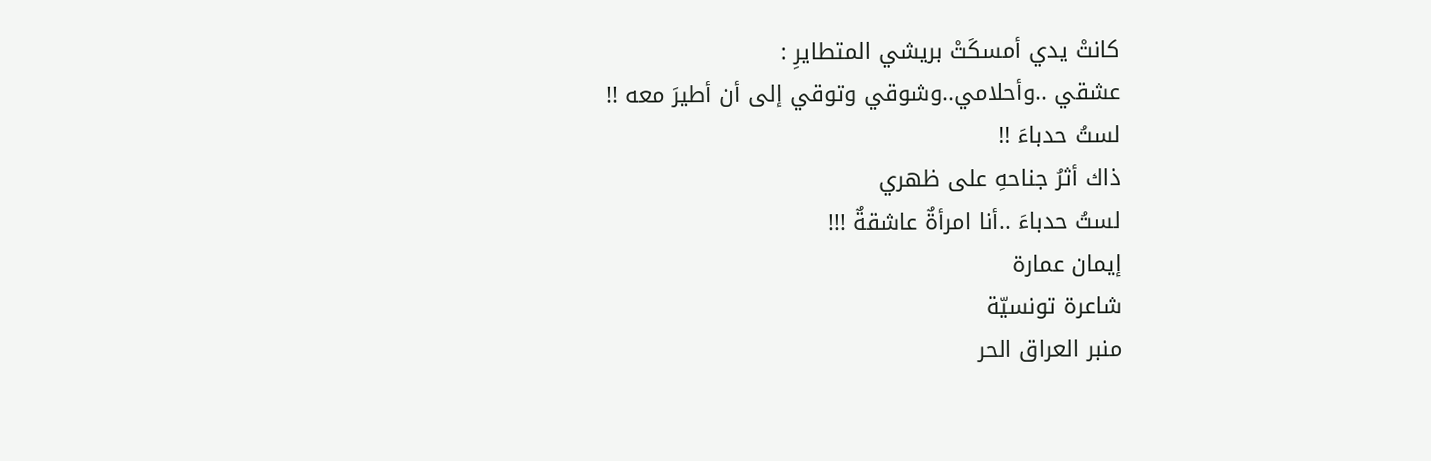كانتْ يدي أمسكَتْ بريشي المتطايرِ :
عشقي ..وأحلامي..وشوقي وتوقي إلى أن أطيرَ معه !!
لستُ حدباءَ !!
ذاك أثرُ جناحهِ على ظهري
لستُ حدباءَ ..أنا امرأةٌ عاشقةٌ !!!
إيمان عمارة
شاعرة تونسيّة
منبر العراق الحر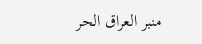منبر العراق الحر